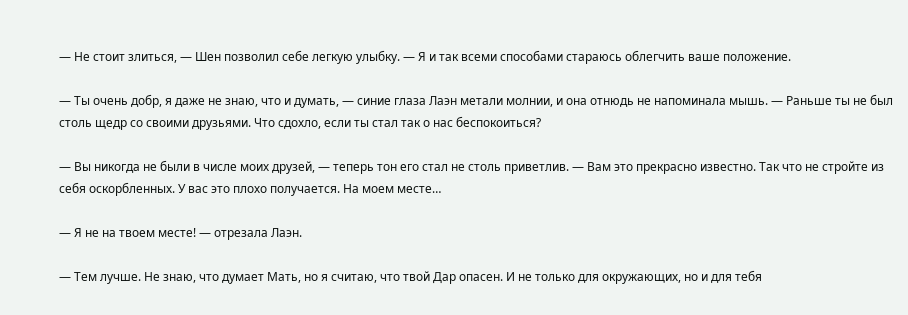— Не стоит злиться, — Шен позволил себе легкую улыбку. — Я и так всеми способами стараюсь облегчить ваше положение.

— Ты очень добр, я даже не знаю, что и думать, — синие глаза Лаэн метали молнии, и она отнюдь не напоминала мышь. — Раньше ты не был столь щедр со своими друзьями. Что сдохло, если ты стал так о нас беспокоиться?

— Вы никогда не были в числе моих друзей, — теперь тон его стал не столь приветлив. — Вам это прекрасно известно. Так что не стройте из себя оскорбленных. У вас это плохо получается. На моем месте…

— Я не на твоем месте! — отрезала Лаэн.

— Тем лучше. Не знаю, что думает Мать, но я считаю, что твой Дар опасен. И не только для окружающих, но и для тебя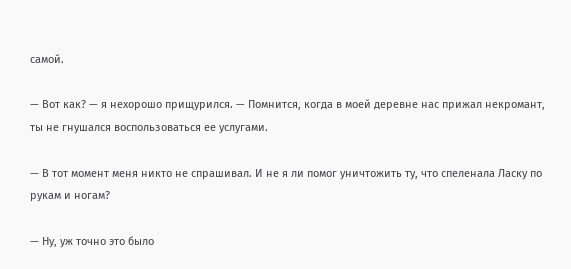самой.

— Вот как? — я нехорошо прищурился. — Помнится, когда в моей деревне нас прижал некромант, ты не гнушался воспользоваться ее услугами.

— В тот момент меня никто не спрашивал. И не я ли помог уничтожить ту, что спеленала Ласку по рукам и ногам?

— Ну, уж точно это было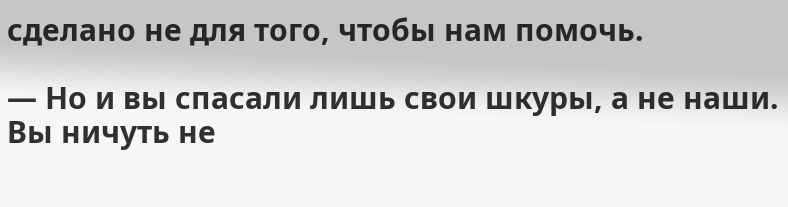сделано не для того, чтобы нам помочь.

— Но и вы спасали лишь свои шкуры, а не наши. Вы ничуть не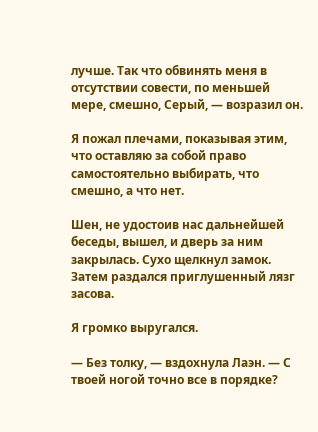лучше. Так что обвинять меня в отсутствии совести, по меньшей мере, смешно, Серый, — возразил он.

Я пожал плечами, показывая этим, что оставляю за собой право самостоятельно выбирать, что смешно, а что нет.

Шен, не удостоив нас дальнейшей беседы, вышел, и дверь за ним закрылась. Сухо щелкнул замок. Затем раздался приглушенный лязг засова.

Я громко выругался.

— Без толку, — вздохнула Лаэн. — С твоей ногой точно все в порядке?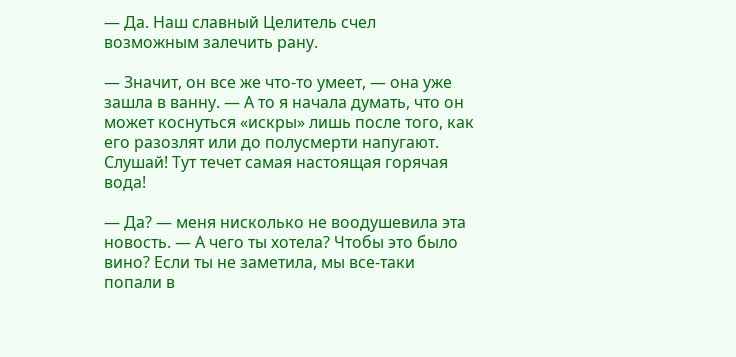— Да. Наш славный Целитель счел возможным залечить рану.

— Значит, он все же что-то умеет, — она уже зашла в ванну. — А то я начала думать, что он может коснуться «искры» лишь после того, как его разозлят или до полусмерти напугают. Слушай! Тут течет самая настоящая горячая вода!

— Да? — меня нисколько не воодушевила эта новость. — А чего ты хотела? Чтобы это было вино? Если ты не заметила, мы все-таки попали в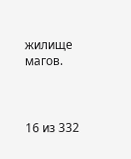жилище магов.



16 из 332